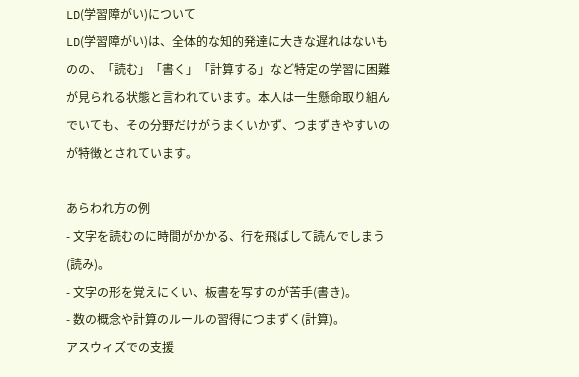LD(学習障がい)について
LD(学習障がい)は、全体的な知的発達に大きな遅れはないものの、「読む」「書く」「計算する」など特定の学習に困難が見られる状態と言われています。本人は一生懸命取り組んでいても、その分野だけがうまくいかず、つまずきやすいのが特徴とされています。

あらわれ方の例
- 文字を読むのに時間がかかる、行を飛ばして読んでしまう(読み)。
- 文字の形を覚えにくい、板書を写すのが苦手(書き)。
- 数の概念や計算のルールの習得につまずく(計算)。
アスウィズでの支援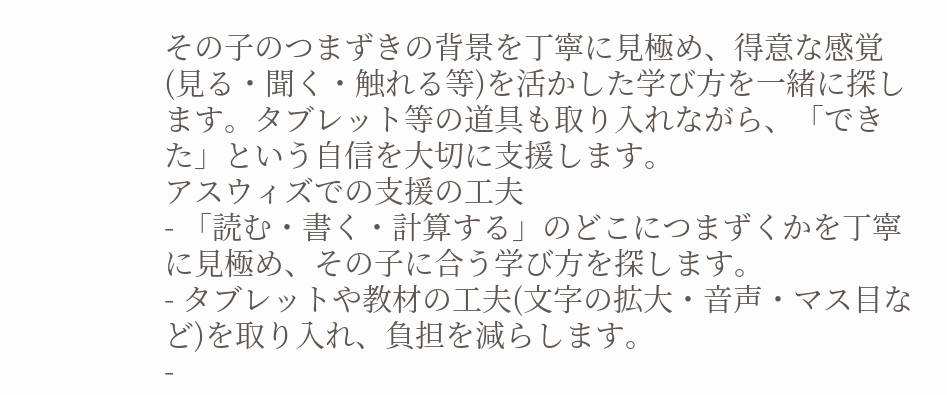その子のつまずきの背景を丁寧に見極め、得意な感覚(見る・聞く・触れる等)を活かした学び方を一緒に探します。タブレット等の道具も取り入れながら、「できた」という自信を大切に支援します。
アスウィズでの支援の工夫
- 「読む・書く・計算する」のどこにつまずくかを丁寧に見極め、その子に合う学び方を探します。
- タブレットや教材の工夫(文字の拡大・音声・マス目など)を取り入れ、負担を減らします。
-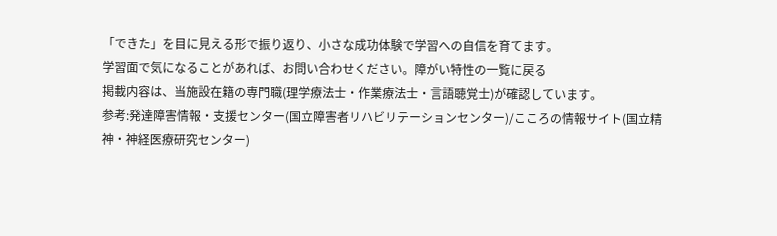「できた」を目に見える形で振り返り、小さな成功体験で学習への自信を育てます。
学習面で気になることがあれば、お問い合わせください。障がい特性の一覧に戻る
掲載内容は、当施設在籍の専門職(理学療法士・作業療法士・言語聴覚士)が確認しています。
参考:発達障害情報・支援センター(国立障害者リハビリテーションセンター)/こころの情報サイト(国立精神・神経医療研究センター)